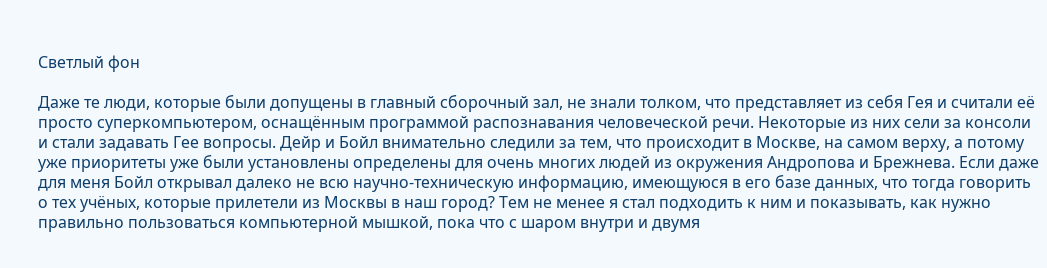Светлый фон

Даже те люди, которые были допущены в главный сборочный зал, не знали толком, что представляет из себя Гея и считали её просто суперкомпьютером, оснащённым программой распознавания человеческой речи. Некоторые из них сели за консоли и стали задавать Гее вопросы. Дейр и Бойл внимательно следили за тем, что происходит в Москве, на самом верху, а потому уже приоритеты уже были установлены определены для очень многих людей из окружения Андропова и Брежнева. Если даже для меня Бойл открывал далеко не всю научно-техническую информацию, имеющуюся в его базе данных, что тогда говорить о тех учёных, которые прилетели из Москвы в наш город? Тем не менее я стал подходить к ним и показывать, как нужно правильно пользоваться компьютерной мышкой, пока что с шаром внутри и двумя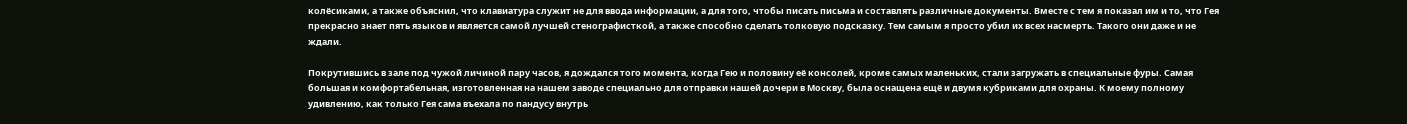колёсиками, а также объяснил, что клавиатура служит не для ввода информации, а для того, чтобы писать письма и составлять различные документы. Вместе с тем я показал им и то, что Гея прекрасно знает пять языков и является самой лучшей стенографисткой, а также способно сделать толковую подсказку. Тем самым я просто убил их всех насмерть. Такого они даже и не ждали.

Покрутившись в зале под чужой личиной пару часов, я дождался того момента, когда Гею и половину её консолей, кроме самых маленьких, стали загружать в специальные фуры. Самая большая и комфортабельная, изготовленная на нашем заводе специально для отправки нашей дочери в Москву, была оснащена ещё и двумя кубриками для охраны. К моему полному удивлению, как только Гея сама въехала по пандусу внутрь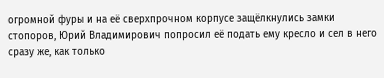огромной фуры и на её сверхпрочном корпусе защёлкнулись замки стопоров, Юрий Владимирович попросил её подать ему кресло и сел в него сразу же, как только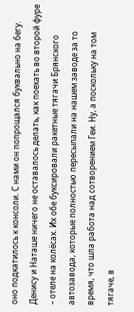оно подкатилось к консоли. С нами он попрощался буквально на бегу. Денису и Наташе ничего не оставалось делать, как поехать во второй фуре – отеле на колёсах. Их обе буксировали ракетные тягачи Брянского автозавода, которые полностью пересыпали на нашем заводе за то время, что шла работа над сотворением Геи. Ну, а поскольку на том тягаче, в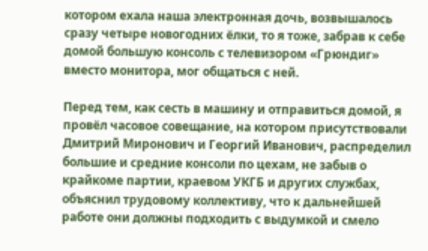котором ехала наша электронная дочь, возвышалось сразу четыре новогодних ёлки, то я тоже, забрав к себе домой большую консоль с телевизором «Грюндиг» вместо монитора, мог общаться с ней.

Перед тем, как сесть в машину и отправиться домой, я провёл часовое совещание, на котором присутствовали Дмитрий Миронович и Георгий Иванович, распределил большие и средние консоли по цехам, не забыв о крайкоме партии, краевом УКГБ и других службах, объяснил трудовому коллективу, что к дальнейшей работе они должны подходить с выдумкой и смело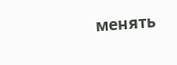менять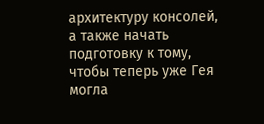архитектуру консолей, а также начать подготовку к тому, чтобы теперь уже Гея могла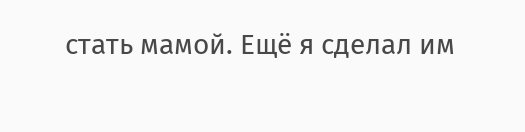стать мамой. Ещё я сделал им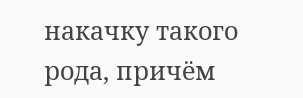накачку такого рода, причём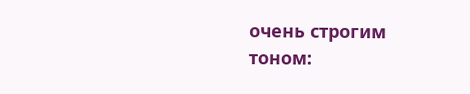очень строгим тоном: